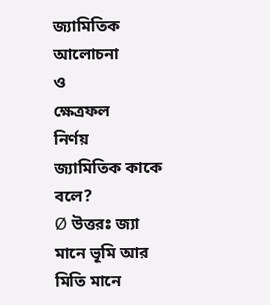জ্যামিতিক
আলোচনা
ও
ক্ষেত্রফল
নির্ণয়
জ্যামিতিক কাকে বলে?
Ø উত্তরঃ জ্যা মানে ভূমি আর মিতি মানে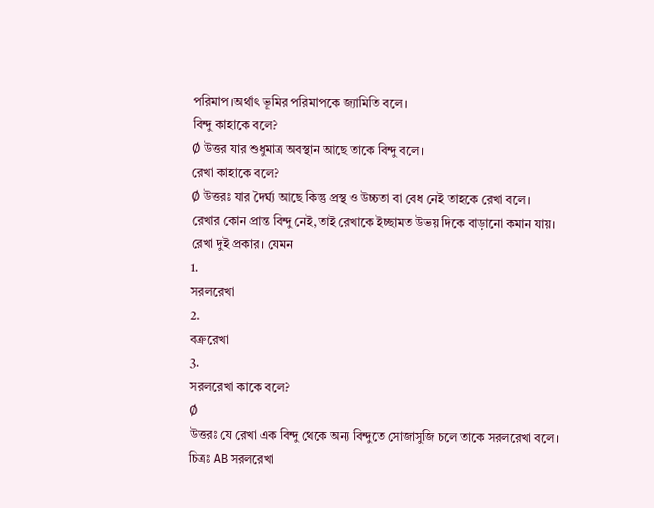পরিমাপ।অর্থাৎ ভূমির পরিমাপকে জ্যামিতি বলে।
বিন্দু কাহাকে বলে?
Ø উত্তর যার শুধুমাত্র অবস্থান আছে তাকে বিন্দু বলে।
রেখা কাহাকে বলে?
Ø উত্তরঃ যার দৈর্ঘ্য আছে কিন্তু প্রস্থ ও উচ্চতা বা বেধ নেই তাহকে রেখা বলে।
রেখার কোন প্রান্ত বিন্দু নেই,তাই রেখাকে ইচ্ছামত উভয় দিকে বাড়ানো কমান যায়।
রেখা দুই প্রকার। যেমন
1.
সরলরেখা
2.
বক্ররেখা
3.
সরলরেখা কাকে বলে?
Ø
উত্তরঃ যে রেখা এক বিন্দু থেকে অন্য বিন্দুতে সোজাসুজি চলে তাকে সরলরেখা বলে।
চিত্রঃ AB সরলরেখা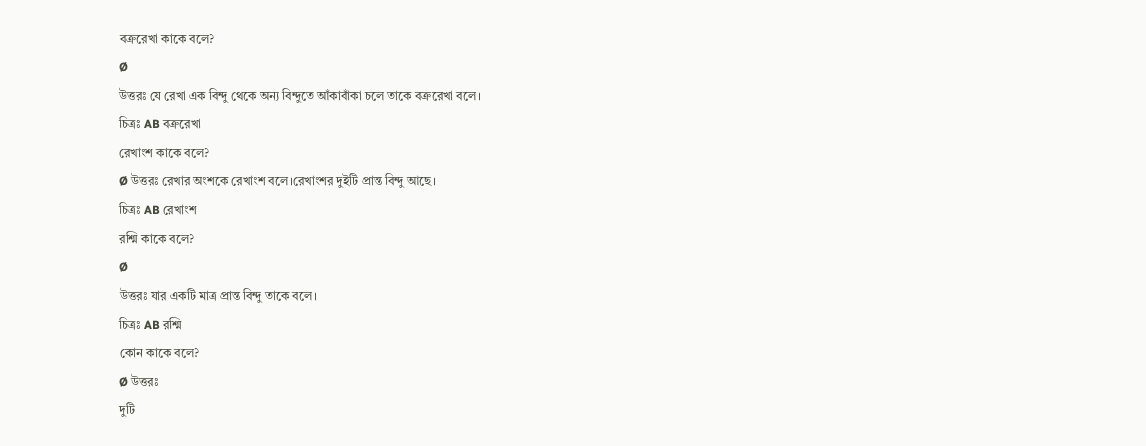বক্ররেখা কাকে বলে?
Ø
উত্তরঃ যে রেখা এক বিন্দু থেকে অন্য বিন্দুতে আঁকাবাঁকা চলে তাকে বক্ররেখা বলে।
চিত্রঃ AB বক্ররেখা
রেখাংশ কাকে বলে?
Ø উত্তরঃ রেখার অংশকে রেখাংশ বলে।রেখাংশর দুইটি প্রান্ত বিন্দু আছে।
চিত্রঃ AB রেখাংশ
রশ্মি কাকে বলে?
Ø
উত্তরঃ যার একটি মাত্র প্রান্ত বিন্দু তাকে বলে।
চিত্রঃ AB রশ্মি
কোন কাকে বলে?
Ø উত্তরঃ
দুটি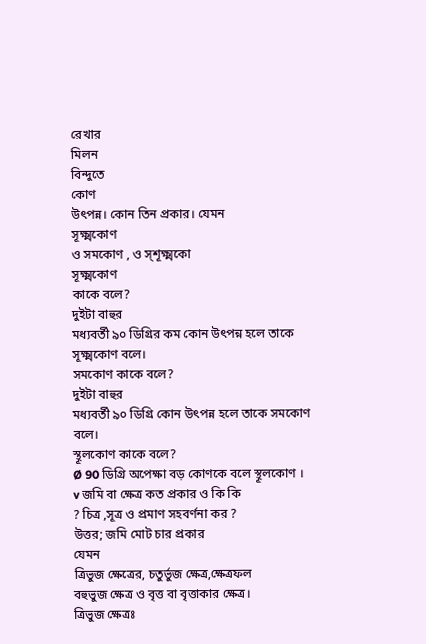রেখার
মিলন
বিন্দুতে
কোণ
উৎপন্ন। কোন তিন প্রকার। যেমন
সূক্ষ্মকোণ
ও সমকোণ , ও স্শূক্ষ্মকো
সূক্ষ্মকোণ
কাকে বলে?
দুইটা বাহুর
মধ্যবর্তী ৯০ ডিগ্রির কম কোন উৎপন্ন হলে তাকে সূক্ষ্মকোণ বলে।
সমকোণ কাকে বলে?
দুইটা বাহুর
মধ্যবর্তী ৯০ ডিগ্রি কোন উৎপন্ন হলে তাকে সমকোণ বলে।
স্থূলকোণ কাকে বলে?
Ø 90 ডিগ্রি অপেক্ষা বড় কোণকে বলে স্থূলকোণ ।
v জমি বা ক্ষেত্র কত প্রকার ও কি কি
? চিত্র ,সূত্র ও প্রমাণ সহবর্ণনা কর ?
উত্তর; জমি মোট চার প্রকার
যেমন
ত্রিভুজ ক্ষেত্রের, চতুর্ভুজ ক্ষেত্র,ক্ষেত্রফল
বহুভুজ ক্ষেত্র ও বৃত্ত বা বৃত্তাকার ক্ষেত্র।
ত্রিভুজ ক্ষেত্রঃ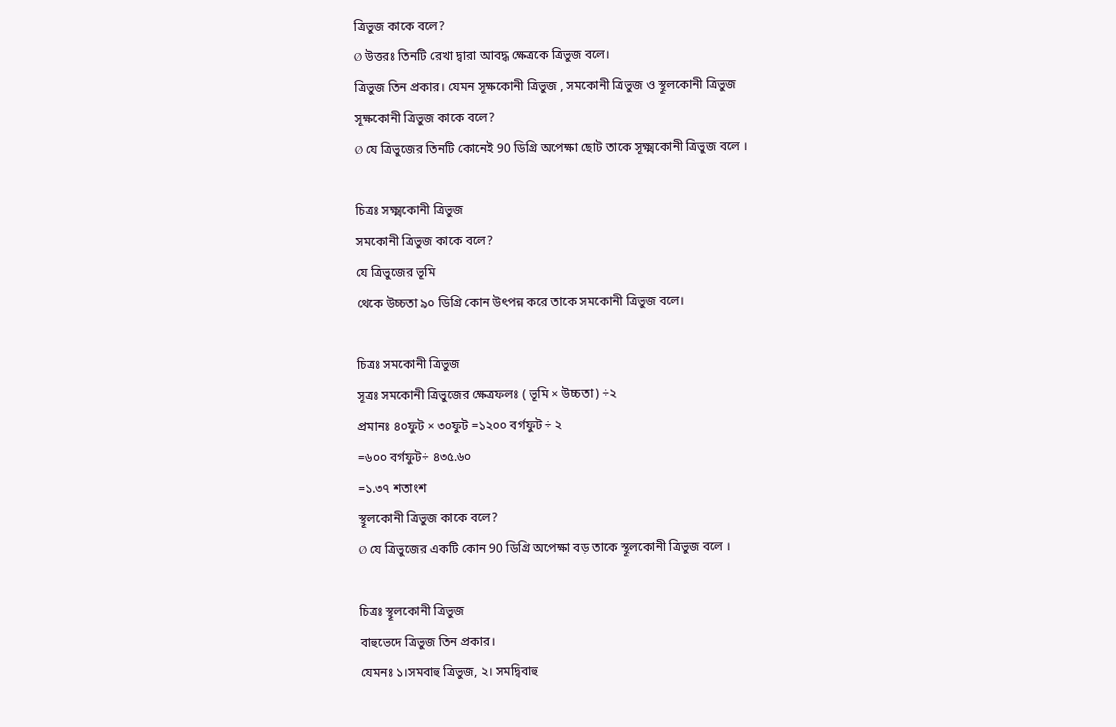ত্রিভুজ কাকে বলে?
Ø উত্তরঃ তিনটি রেখা দ্বারা আবদ্ধ ক্ষেত্রকে ত্রিভুজ বলে।
ত্রিভুজ তিন প্রকার। যেমন সূক্ষকোনী ত্রিভুজ , সমকোনী ত্রিভুজ ও স্থূলকোনী ত্রিভুজ
সূক্ষকোনী ত্রিভুজ কাকে বলে?
Ø যে ত্রিভুজের তিনটি কোনেই 90 ডিগ্রি অপেক্ষা ছোট তাকে সূক্ষ্মকোনী ত্রিভুজ বলে ।

চিত্রঃ সক্ষ্মকোনী ত্রিভুজ
সমকোনী ত্রিভুজ কাকে বলে?
যে ত্রিভুজের ভূমি
থেকে উচ্চতা ৯০ ডিগ্রি কোন উৎপন্ন করে তাকে সমকোনী ত্রিভুজ বলে।

চিত্রঃ সমকোনী ত্রিভুজ
সূত্রঃ সমকোনী ত্রিভুজের ক্ষেত্রফলঃ ( ভূমি × উচ্চতা) ÷২
প্রমানঃ ৪০ফুট × ৩০ফুট =১২০০ বর্গফুট ÷ ২
=৬০০ বর্গফুট÷ ৪৩৫.৬০
=১.৩৭ শতাংশ
স্থূলকোনী ত্রিভুজ কাকে বলে?
Ø যে ত্রিভুজের একটি কোন 90 ডিগ্রি অপেক্ষা বড় তাকে স্থূলকোনী ত্রিভুজ বলে ।

চিত্রঃ স্থূলকোনী ত্রিভুজ
বাহুভেদে ত্রিভুজ তিন প্রকার।
যেমনঃ ১।সমবাহু ত্রিভুজ, ২। সমদ্বিবাহু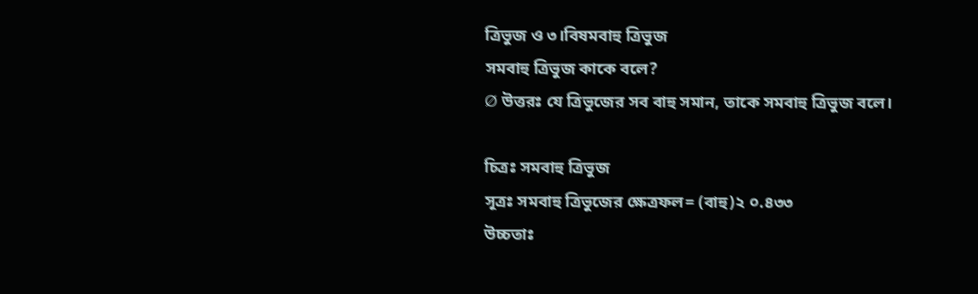ত্রিভুজ ও ৩।বিষমবাহু ত্রিভুজ
সমবাহু ত্রিভুজ কাকে বলে?
Ø উত্তরঃ যে ত্রিভুজের সব বাহু সমান, তাকে সমবাহু ত্রিভুজ বলে।

চিত্রঃ সমবাহু ত্রিভুজ
সূত্রঃ সমবাহু ত্রিভুজের ক্ষেত্রফল= (বাহু)২ ০.৪৩৩
উচ্চতাঃ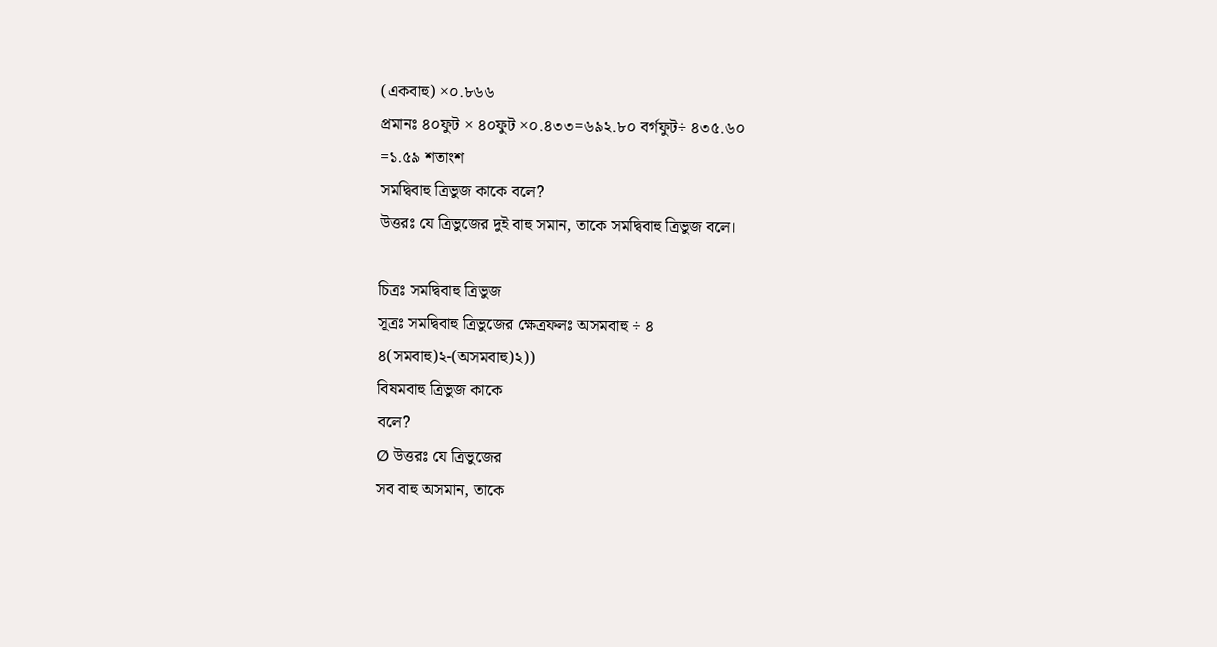(একবাহু) ×০.৮৬৬
প্রমানঃ ৪০ফুট × ৪০ফুট ×০.৪৩৩=৬৯২.৮০ বর্গফুট÷ ৪৩৫.৬০
=১.৫৯ শতাংশ
সমদ্বিবাহু ত্রিভুজ কাকে বলে?
উত্তরঃ যে ত্রিভুজের দুই বাহু সমান, তাকে সমদ্বিবাহু ত্রিভুজ বলে।

চিত্রঃ সমদ্বিবাহু ত্রিভুজ
সূত্রঃ সমদ্বিবাহু ত্রিভুজের ক্ষেত্রফলঃ অসমবাহু ÷ ৪
৪(সমবাহু)২-(অসমবাহু)২))
বিষমবাহু ত্রিভুজ কাকে
বলে?
Ø উত্তরঃ যে ত্রিভুজের
সব বাহু অসমান, তাকে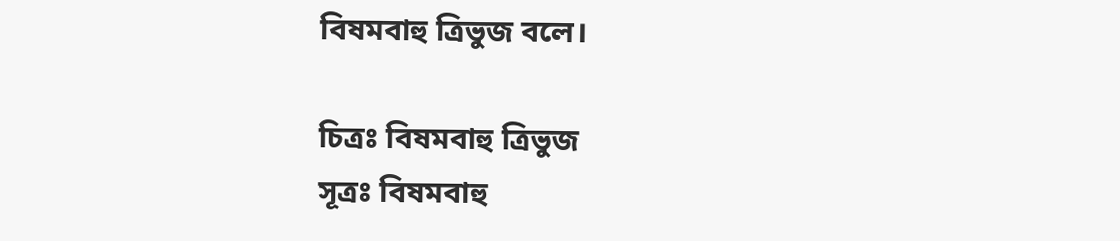বিষমবাহু ত্রিভুজ বলে।

চিত্রঃ বিষমবাহু ত্রিভুজ
সূত্রঃ বিষমবাহু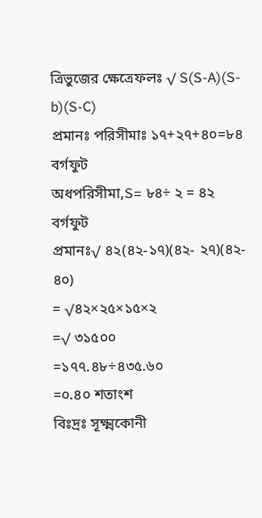ত্রিভুজের ক্ষেত্রেফলঃ √ S(S-A)(S-b)(S-C)
প্রমানঃ পরিসীমাঃ ১৭+২৭+৪০=৮৪ বর্গফুট
অধপরিসীমা,S= ৮৪÷ ২ = ৪২ বর্গফুট
প্রমানঃ√ ৪২(৪২-১৭)(৪২- ২৭)(৪২-
৪০)
= √৪২×২৫×১৫×২
=√ ৩১৫০০
=১৭৭.৪৮÷৪৩৫.৬০
=০.৪০ শতাংশ
বিঃদ্রঃ সূক্ষ্মকোনী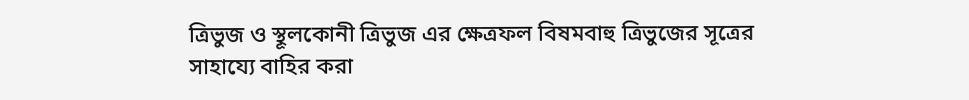ত্রিভুজ ও স্থূলকোনী ত্রিভুজ এর ক্ষেত্রফল বিষমবাহু ত্রিভুজের সূত্রের
সাহায্যে বাহির করা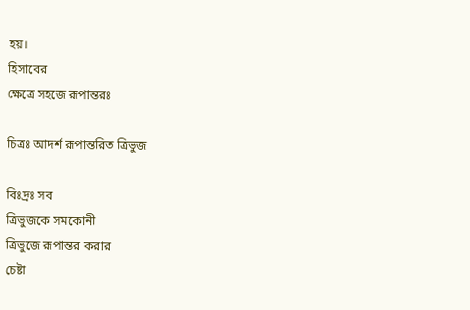হয়।
হিসাবের
ক্ষেত্রে সহজে রূপান্তরঃ

চিত্রঃ আদর্শ রূপান্তরিত ত্রিভুজ

বিঃদ্রঃ সব
ত্রিভুজকে সমকোনী
ত্রিভুজে রূপান্তর করার
চেষ্টা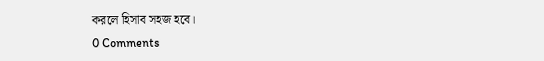করলে হিসাব সহজ হবে।
0 Comments